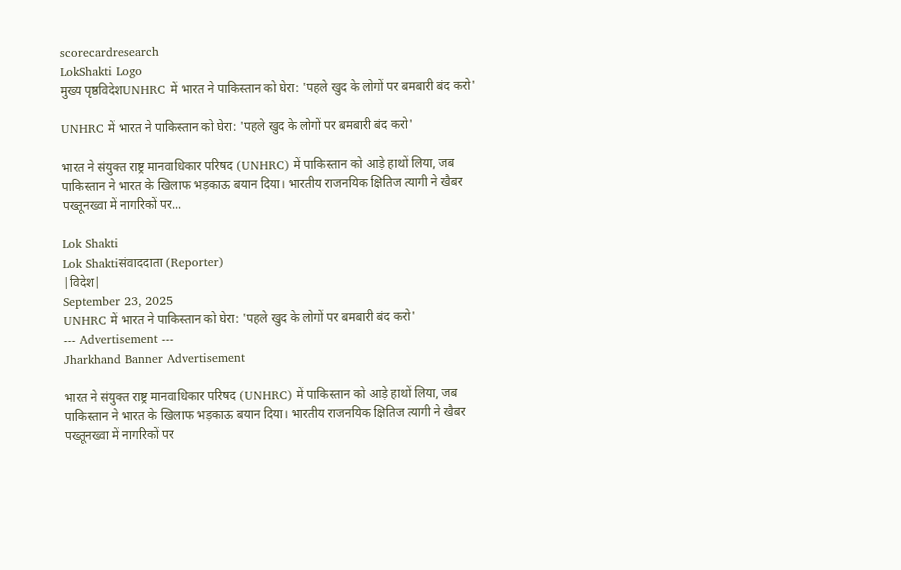scorecardresearch
LokShakti Logo
मुख्य पृष्ठविदेशUNHRC में भारत ने पाकिस्तान को घेरा: 'पहले खुद के लोगों पर बमबारी बंद करो'

UNHRC में भारत ने पाकिस्तान को घेरा: 'पहले खुद के लोगों पर बमबारी बंद करो'

भारत ने संयुक्त राष्ट्र मानवाधिकार परिषद (UNHRC) में पाकिस्तान को आड़े हाथों लिया, जब पाकिस्तान ने भारत के खिलाफ भड़काऊ बयान दिया। भारतीय राजनयिक क्षितिज त्यागी ने खैबर पख्तूनख्वा में नागरिकों पर...

Lok Shakti
Lok Shaktiसंवाददाता (Reporter)
|विदेश|
September 23, 2025
UNHRC में भारत ने पाकिस्तान को घेरा: 'पहले खुद के लोगों पर बमबारी बंद करो'
--- Advertisement ---
Jharkhand Banner Advertisement

भारत ने संयुक्त राष्ट्र मानवाधिकार परिषद (UNHRC) में पाकिस्तान को आड़े हाथों लिया, जब पाकिस्तान ने भारत के खिलाफ भड़काऊ बयान दिया। भारतीय राजनयिक क्षितिज त्यागी ने खैबर पख्तूनख्वा में नागरिकों पर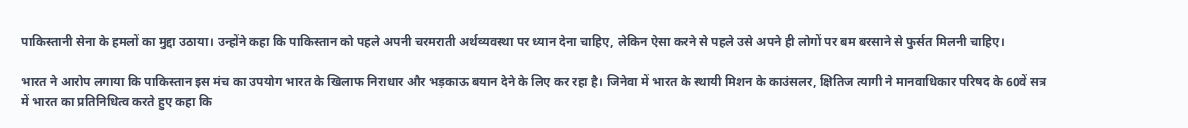पाकिस्तानी सेना के हमलों का मुद्दा उठाया। उन्होंने कहा कि पाकिस्तान को पहले अपनी चरमराती अर्थव्यवस्था पर ध्यान देना चाहिए, लेकिन ऐसा करने से पहले उसे अपने ही लोगों पर बम बरसाने से फुर्सत मिलनी चाहिए।

भारत ने आरोप लगाया कि पाकिस्तान इस मंच का उपयोग भारत के खिलाफ निराधार और भड़काऊ बयान देने के लिए कर रहा है। जिनेवा में भारत के स्थायी मिशन के काउंसलर, क्षितिज त्यागी ने मानवाधिकार परिषद के 60वें सत्र में भारत का प्रतिनिधित्व करते हुए कहा कि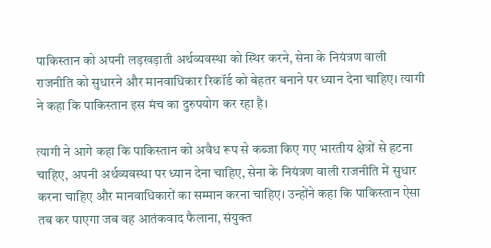पाकिस्तान को अपनी लड़खड़ाती अर्थव्यवस्था को स्थिर करने, सेना के नियंत्रण वाली राजनीति को सुधारने और मानवाधिकार रिकॉर्ड को बेहतर बनाने पर ध्यान देना चाहिए। त्यागी ने कहा कि पाकिस्तान इस मंच का दुरुपयोग कर रहा है।

त्यागी ने आगे कहा कि पाकिस्तान को अवैध रूप से कब्जा किए गए भारतीय क्षेत्रों से हटना चाहिए, अपनी अर्थव्यवस्था पर ध्यान देना चाहिए, सेना के नियंत्रण वाली राजनीति में सुधार करना चाहिए और मानवाधिकारों का सम्मान करना चाहिए। उन्होंने कहा कि पाकिस्तान ऐसा तब कर पाएगा जब वह आतंकवाद फैलाना, संयुक्त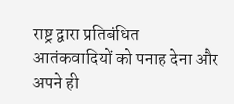राष्ट्र द्वारा प्रतिबंधित आतंकवादियों को पनाह देना और अपने ही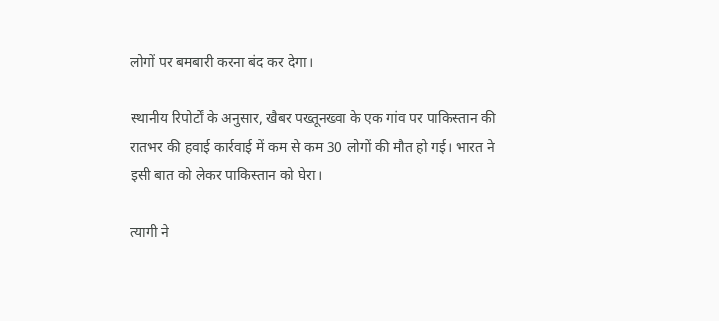लोगों पर बमबारी करना बंद कर देगा।

स्थानीय रिपोर्टों के अनुसार, खैबर पख्तूनख्वा के एक गांव पर पाकिस्तान की रातभर की हवाई कार्रवाई में कम से कम 30 लोगों की मौत हो गई। भारत ने इसी बात को लेकर पाकिस्तान को घेरा।

त्यागी ने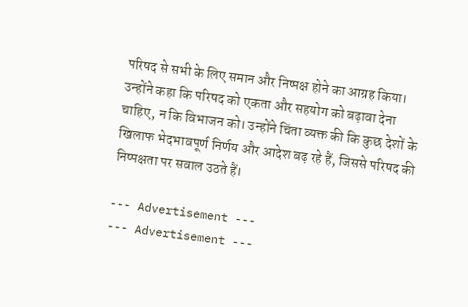परिषद से सभी के लिए समान और निष्पक्ष होने का आग्रह किया। उन्होंने कहा कि परिषद को एकता और सहयोग को बढ़ावा देना चाहिए, न कि विभाजन को। उन्होंने चिंता व्यक्त की कि कुछ देशों के खिलाफ भेदभावपूर्ण निर्णय और आदेश बढ़ रहे हैं, जिससे परिषद की निष्पक्षता पर सवाल उठते हैं।

--- Advertisement ---
--- Advertisement ---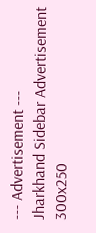--- Advertisement ---
Jharkhand Sidebar Advertisement 300x250